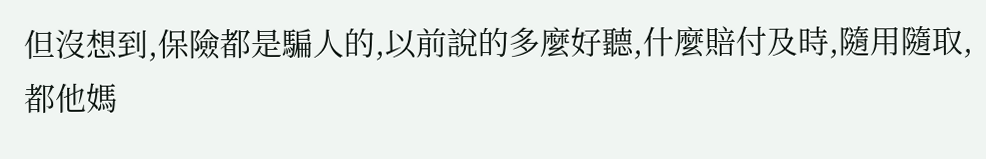但沒想到,保險都是騙人的,以前說的多麼好聽,什麼賠付及時,隨用隨取,都他媽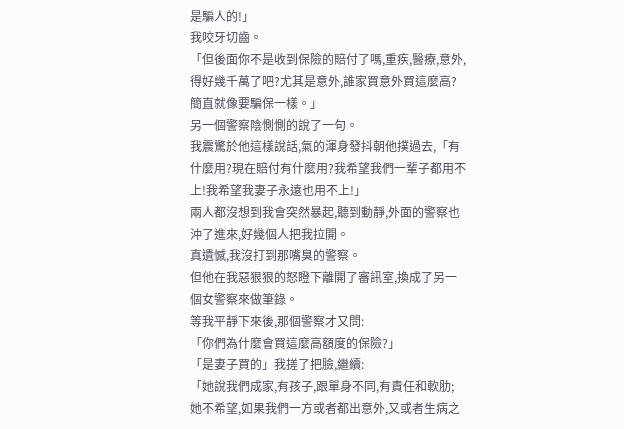是騙人的!」
我咬牙切齒。
「但後面你不是收到保險的賠付了嗎,重疾,醫療,意外,得好幾千萬了吧?尤其是意外,誰家買意外買這麼高?簡直就像要騙保一樣。」
另一個警察陰惻惻的說了一句。
我震驚於他這樣說話,氣的渾身發抖朝他撲過去,「有什麼用?現在賠付有什麼用?我希望我們一輩子都用不上!我希望我妻子永遠也用不上!」
兩人都沒想到我會突然暴起,聽到動靜,外面的警察也沖了進來,好幾個人把我拉開。
真遺憾,我沒打到那嘴臭的警察。
但他在我惡狠狠的怒瞪下離開了審訊室,換成了另一個女警察來做筆錄。
等我平靜下來後,那個警察才又問:
「你們為什麼會買這麼高額度的保險?」
「是妻子買的」我搓了把臉,繼續:
「她說我們成家,有孩子,跟單身不同,有責任和軟肋;
她不希望,如果我們一方或者都出意外,又或者生病之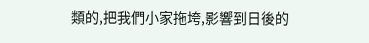類的,把我們小家拖垮,影響到日後的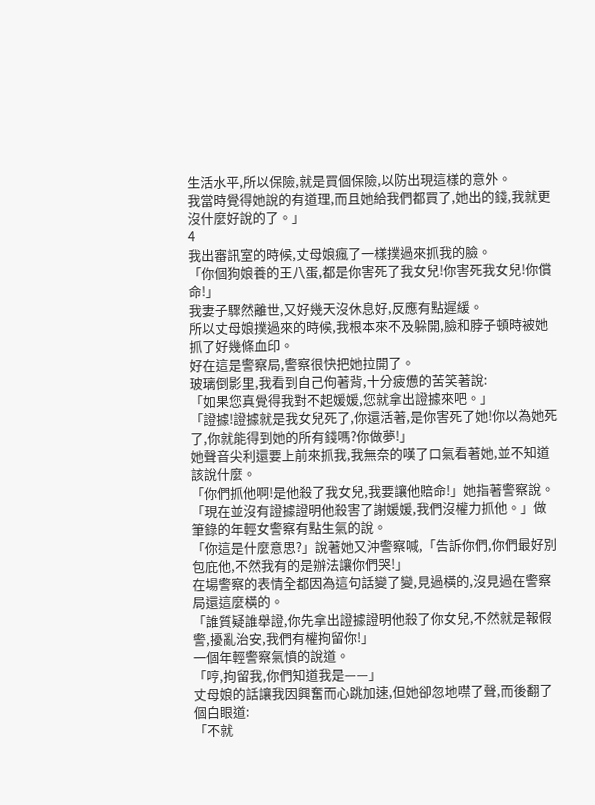生活水平,所以保險,就是買個保險,以防出現這樣的意外。
我當時覺得她說的有道理,而且她給我們都買了,她出的錢,我就更沒什麼好說的了。」
4
我出審訊室的時候,丈母娘瘋了一樣撲過來抓我的臉。
「你個狗娘養的王八蛋,都是你害死了我女兒!你害死我女兒!你償命!」
我妻子驟然離世,又好幾天沒休息好,反應有點遲緩。
所以丈母娘撲過來的時候,我根本來不及躲開,臉和脖子頓時被她抓了好幾條血印。
好在這是警察局,警察很快把她拉開了。
玻璃倒影里,我看到自己佝著背,十分疲憊的苦笑著說:
「如果您真覺得我對不起媛媛,您就拿出證據來吧。」
「證據!證據就是我女兒死了,你還活著,是你害死了她!你以為她死了,你就能得到她的所有錢嗎?你做夢!」
她聲音尖利還要上前來抓我,我無奈的嘆了口氣看著她,並不知道該說什麼。
「你們抓他啊!是他殺了我女兒,我要讓他賠命!」她指著警察說。
「現在並沒有證據證明他殺害了謝媛媛,我們沒權力抓他。」做筆錄的年輕女警察有點生氣的說。
「你這是什麼意思?」說著她又沖警察喊,「告訴你們,你們最好別包庇他,不然我有的是辦法讓你們哭!」
在場警察的表情全都因為這句話變了變,見過橫的,沒見過在警察局還這麼橫的。
「誰質疑誰舉證,你先拿出證據證明他殺了你女兒,不然就是報假警,擾亂治安,我們有權拘留你!」
一個年輕警察氣憤的說道。
「哼,拘留我,你們知道我是——」
丈母娘的話讓我因興奮而心跳加速,但她卻忽地噤了聲,而後翻了個白眼道:
「不就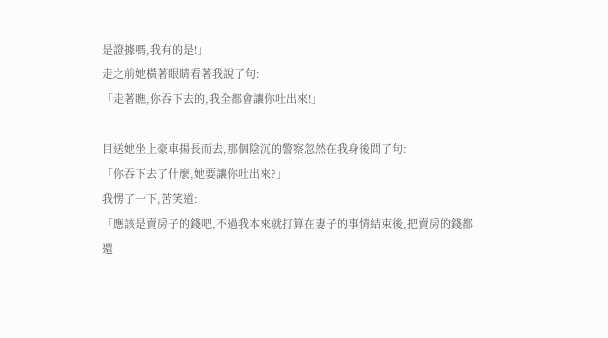是證據嗎,我有的是!」
走之前她橫著眼睛看著我說了句:
「走著瞧,你吞下去的,我全都會讓你吐出來!」

目送她坐上豪車揚長而去,那個陰沉的警察忽然在我身後問了句:
「你吞下去了什麼,她要讓你吐出來?」
我愣了一下,苦笑道:
「應該是賣房子的錢吧,不過我本來就打算在妻子的事情結束後,把賣房的錢都還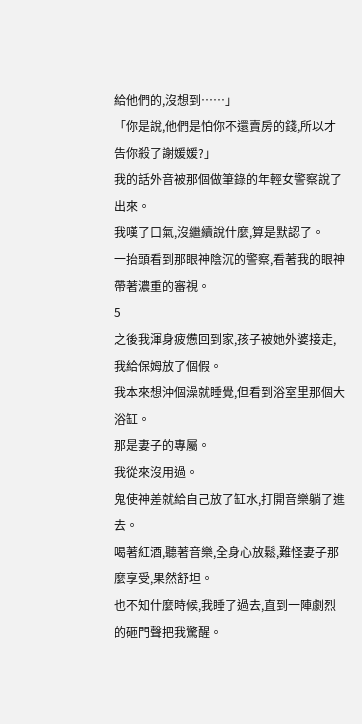給他們的,沒想到……」
「你是說,他們是怕你不還賣房的錢,所以才告你殺了謝媛媛?」
我的話外音被那個做筆錄的年輕女警察說了出來。
我嘆了口氣,沒繼續說什麼,算是默認了。
一抬頭看到那眼神陰沉的警察,看著我的眼神帶著濃重的審視。
5
之後我渾身疲憊回到家,孩子被她外婆接走,我給保姆放了個假。
我本來想沖個澡就睡覺,但看到浴室里那個大浴缸。
那是妻子的專屬。
我從來沒用過。
鬼使神差就給自己放了缸水,打開音樂躺了進去。
喝著紅酒,聽著音樂,全身心放鬆,難怪妻子那麼享受,果然舒坦。
也不知什麼時候,我睡了過去,直到一陣劇烈的砸門聲把我驚醒。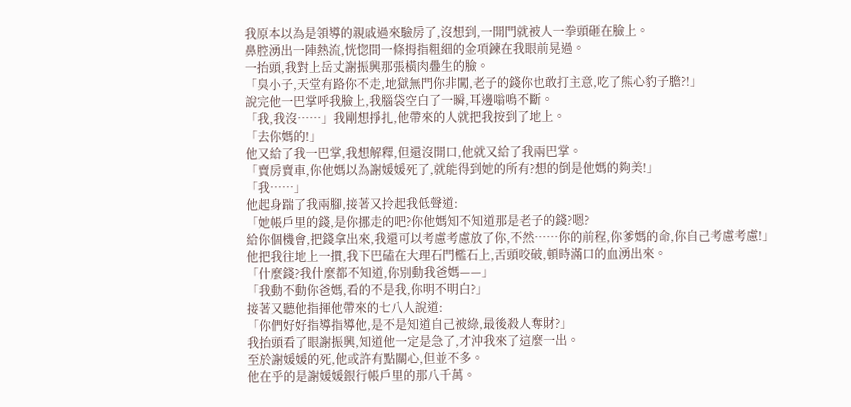我原本以為是領導的親戚過來驗房了,沒想到,一開門就被人一拳頭砸在臉上。
鼻腔湧出一陣熱流,恍惚間一條拇指粗細的金項鍊在我眼前晃過。
一抬頭,我對上岳丈謝振興那張橫肉疊生的臉。
「臭小子,天堂有路你不走,地獄無門你非闖,老子的錢你也敢打主意,吃了熊心豹子膽?!」
說完他一巴掌呼我臉上,我腦袋空白了一瞬,耳邊嗡鳴不斷。
「我,我沒……」我剛想掙扎,他帶來的人就把我按到了地上。
「去你媽的!」
他又給了我一巴掌,我想解釋,但還沒開口,他就又給了我兩巴掌。
「賣房賣車,你他媽以為謝媛媛死了,就能得到她的所有?想的倒是他媽的夠美!」
「我……」
他起身踹了我兩腳,接著又拎起我低聲道:
「她帳戶里的錢,是你挪走的吧?你他媽知不知道那是老子的錢?嗯?
給你個機會,把錢拿出來,我還可以考慮考慮放了你,不然……你的前程,你爹媽的命,你自己考慮考慮!」
他把我往地上一摜,我下巴磕在大理石門檻石上,舌頭咬破,頓時滿口的血湧出來。
「什麼錢?我什麼都不知道,你別動我爸媽——」
「我動不動你爸媽,看的不是我,你明不明白?」
接著又聽他指揮他帶來的七八人說道:
「你們好好指導指導他,是不是知道自己被綠,最後殺人奪財?」
我抬頭看了眼謝振興,知道他一定是急了,才沖我來了這麼一出。
至於謝媛媛的死,他或許有點關心,但並不多。
他在乎的是謝媛媛銀行帳戶里的那八千萬。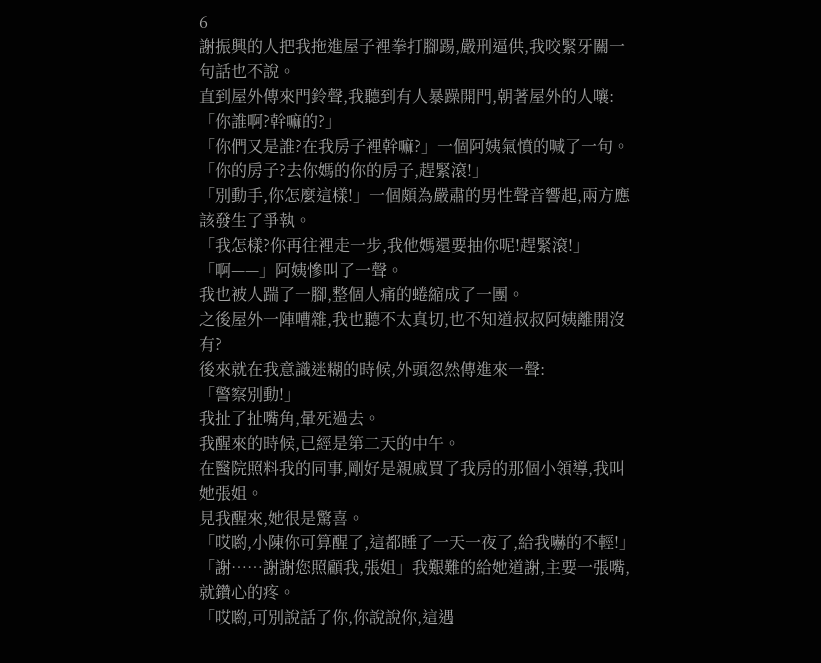6
謝振興的人把我拖進屋子裡拳打腳踢,嚴刑逼供,我咬緊牙關一句話也不說。
直到屋外傳來門鈴聲,我聽到有人暴躁開門,朝著屋外的人嚷:
「你誰啊?幹嘛的?」
「你們又是誰?在我房子裡幹嘛?」一個阿姨氣憤的喊了一句。
「你的房子?去你媽的你的房子,趕緊滾!」
「別動手,你怎麼這樣!」一個頗為嚴肅的男性聲音響起,兩方應該發生了爭執。
「我怎樣?你再往裡走一步,我他媽還要抽你呢!趕緊滾!」
「啊——」阿姨慘叫了一聲。
我也被人踹了一腳,整個人痛的蜷縮成了一團。
之後屋外一陣嘈雜,我也聽不太真切,也不知道叔叔阿姨離開沒有?
後來就在我意識迷糊的時候,外頭忽然傳進來一聲:
「警察別動!」
我扯了扯嘴角,暈死過去。
我醒來的時候,已經是第二天的中午。
在醫院照料我的同事,剛好是親戚買了我房的那個小領導,我叫她張姐。
見我醒來,她很是驚喜。
「哎喲,小陳你可算醒了,這都睡了一天一夜了,給我嚇的不輕!」
「謝……謝謝您照顧我,張姐」我艱難的給她道謝,主要一張嘴,就鑽心的疼。
「哎喲,可別說話了你,你說說你,這遇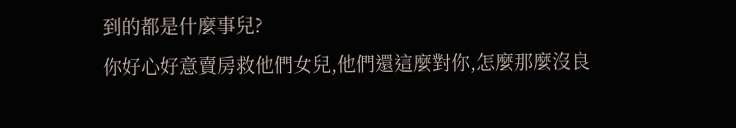到的都是什麼事兒?
你好心好意賣房救他們女兒,他們還這麼對你,怎麼那麼沒良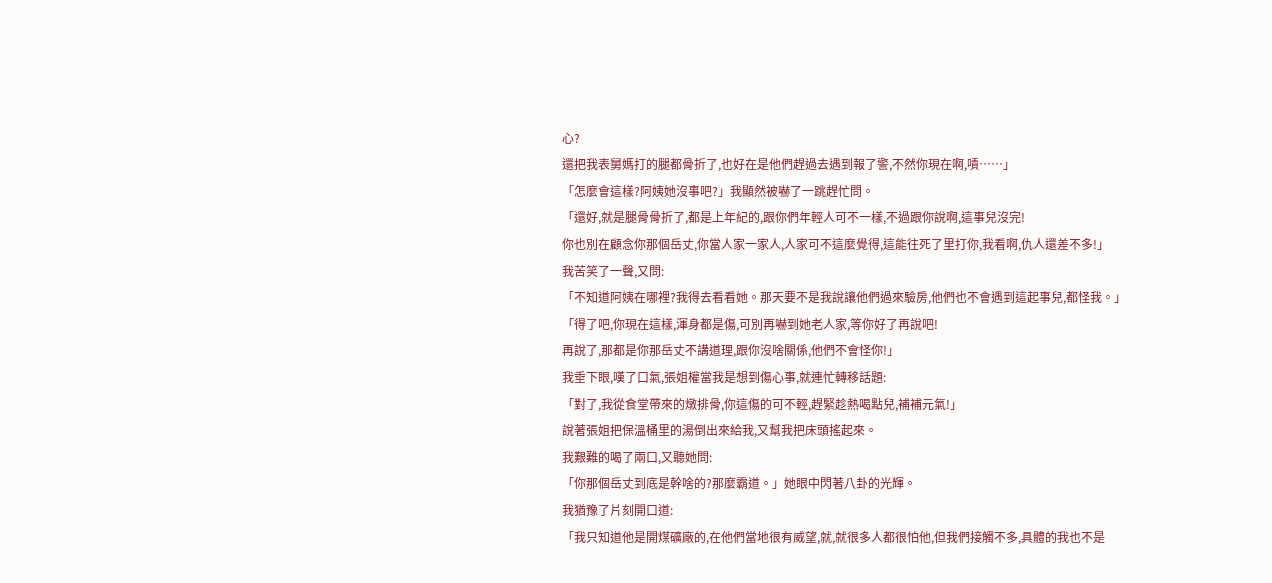心?
還把我表舅媽打的腿都骨折了,也好在是他們趕過去遇到報了警,不然你現在啊,嘖……」
「怎麼會這樣?阿姨她沒事吧?」我顯然被嚇了一跳趕忙問。
「還好,就是腿骨骨折了,都是上年紀的,跟你們年輕人可不一樣,不過跟你說啊,這事兒沒完!
你也別在顧念你那個岳丈,你當人家一家人,人家可不這麼覺得,這能往死了里打你,我看啊,仇人還差不多!」
我苦笑了一聲,又問:
「不知道阿姨在哪裡?我得去看看她。那天要不是我說讓他們過來驗房,他們也不會遇到這起事兒,都怪我。」
「得了吧,你現在這樣,渾身都是傷,可別再嚇到她老人家,等你好了再說吧!
再說了,那都是你那岳丈不講道理,跟你沒啥關係,他們不會怪你!」
我垂下眼,嘆了口氣,張姐權當我是想到傷心事,就連忙轉移話題:
「對了,我從食堂帶來的燉排骨,你這傷的可不輕,趕緊趁熱喝點兒,補補元氣!」
說著張姐把保溫桶里的湯倒出來給我,又幫我把床頭搖起來。
我艱難的喝了兩口,又聽她問:
「你那個岳丈到底是幹啥的?那麼霸道。」她眼中閃著八卦的光輝。
我猶豫了片刻開口道:
「我只知道他是開煤礦廠的,在他們當地很有威望,就,就很多人都很怕他,但我們接觸不多,具體的我也不是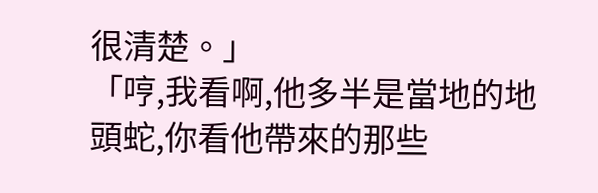很清楚。」
「哼,我看啊,他多半是當地的地頭蛇,你看他帶來的那些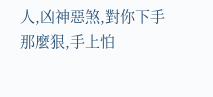人,凶神惡煞,對你下手那麼狠,手上怕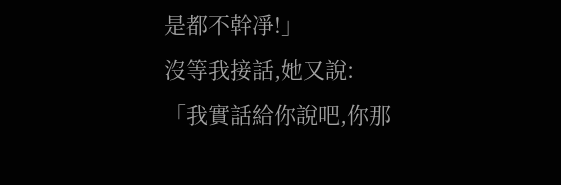是都不幹凈!」
沒等我接話,她又說:
「我實話給你說吧,你那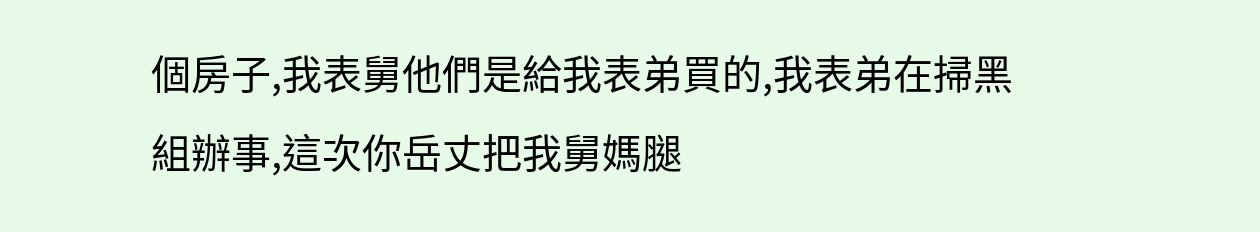個房子,我表舅他們是給我表弟買的,我表弟在掃黑組辦事,這次你岳丈把我舅媽腿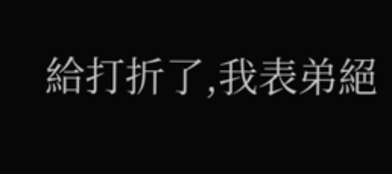給打折了,我表弟絕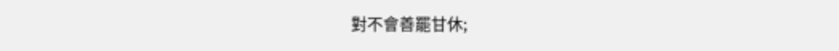對不會善罷甘休;